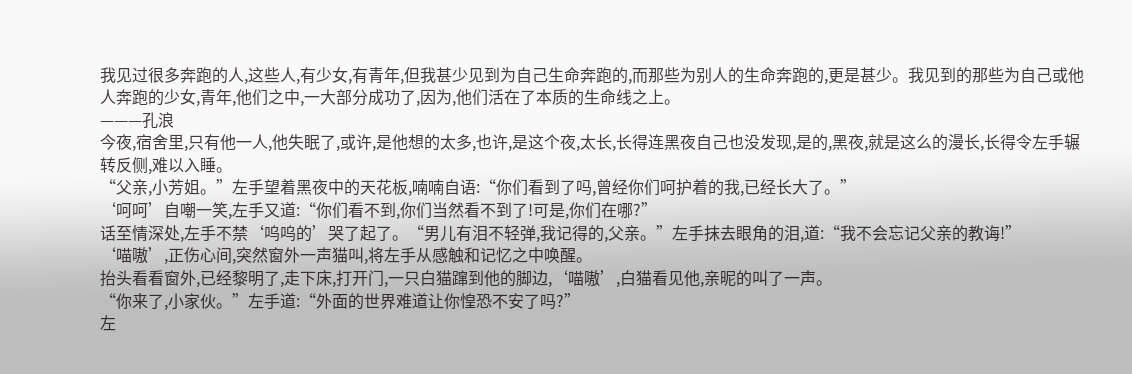我见过很多奔跑的人,这些人,有少女,有青年,但我甚少见到为自己生命奔跑的,而那些为别人的生命奔跑的,更是甚少。我见到的那些为自己或他人奔跑的少女,青年,他们之中,一大部分成功了,因为,他们活在了本质的生命线之上。
———孔浪
今夜,宿舍里,只有他一人,他失眠了,或许,是他想的太多,也许,是这个夜,太长,长得连黑夜自己也没发现,是的,黑夜,就是这么的漫长,长得令左手辗转反侧,难以入睡。
“父亲,小芳姐。”左手望着黑夜中的天花板,喃喃自语:“你们看到了吗,曾经你们呵护着的我,已经长大了。”
‘呵呵’自嘲一笑,左手又道:“你们看不到,你们当然看不到了!可是,你们在哪?”
话至情深处,左手不禁‘呜呜的’哭了起了。“男儿有泪不轻弹,我记得的,父亲。”左手抹去眼角的泪,道:“我不会忘记父亲的教诲!”
‘喵嗷’,正伤心间,突然窗外一声猫叫,将左手从感触和记忆之中唤醒。
抬头看看窗外,已经黎明了,走下床,打开门,一只白猫蹿到他的脚边,‘喵嗷’,白猫看见他,亲昵的叫了一声。
“你来了,小家伙。”左手道:“外面的世界难道让你惶恐不安了吗?”
左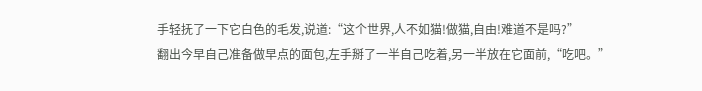手轻抚了一下它白色的毛发,说道:“这个世界,人不如猫!做猫,自由!难道不是吗?”
翻出今早自己准备做早点的面包,左手掰了一半自己吃着,另一半放在它面前,“吃吧。”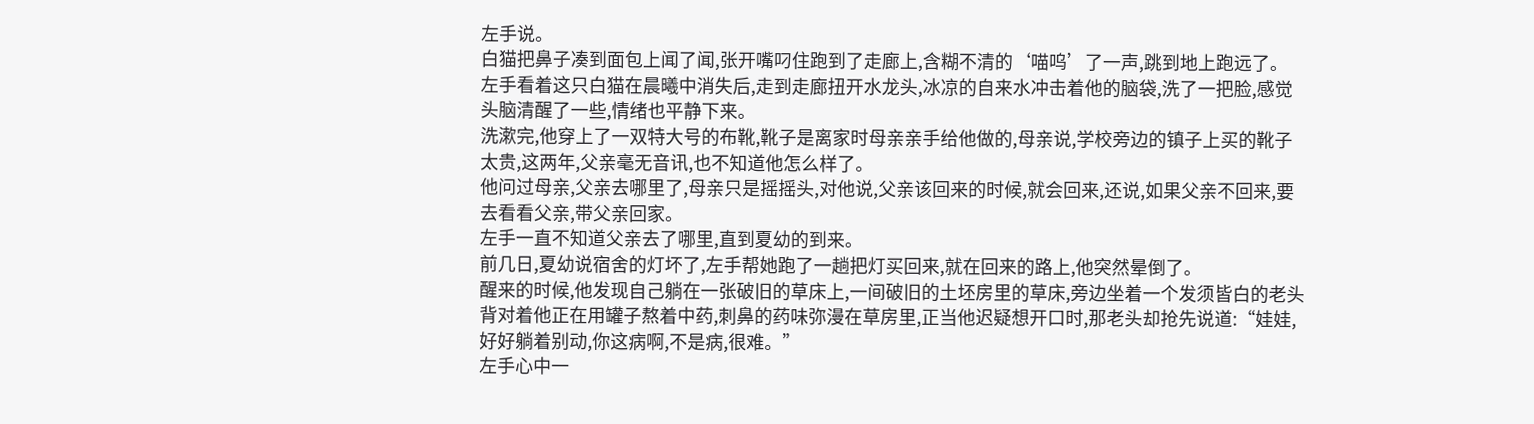左手说。
白猫把鼻子凑到面包上闻了闻,张开嘴叼住跑到了走廊上,含糊不清的‘喵呜’了一声,跳到地上跑远了。
左手看着这只白猫在晨曦中消失后,走到走廊扭开水龙头,冰凉的自来水冲击着他的脑袋,洗了一把脸,感觉头脑清醒了一些,情绪也平静下来。
洗漱完,他穿上了一双特大号的布靴,靴子是离家时母亲亲手给他做的,母亲说,学校旁边的镇子上买的靴子太贵,这两年,父亲毫无音讯,也不知道他怎么样了。
他问过母亲,父亲去哪里了,母亲只是摇摇头,对他说,父亲该回来的时候,就会回来,还说,如果父亲不回来,要去看看父亲,带父亲回家。
左手一直不知道父亲去了哪里,直到夏幼的到来。
前几日,夏幼说宿舍的灯坏了,左手帮她跑了一趟把灯买回来,就在回来的路上,他突然晕倒了。
醒来的时候,他发现自己躺在一张破旧的草床上,一间破旧的土坯房里的草床,旁边坐着一个发须皆白的老头背对着他正在用罐子熬着中药,刺鼻的药味弥漫在草房里,正当他迟疑想开口时,那老头却抢先说道:“娃娃,好好躺着别动,你这病啊,不是病,很难。”
左手心中一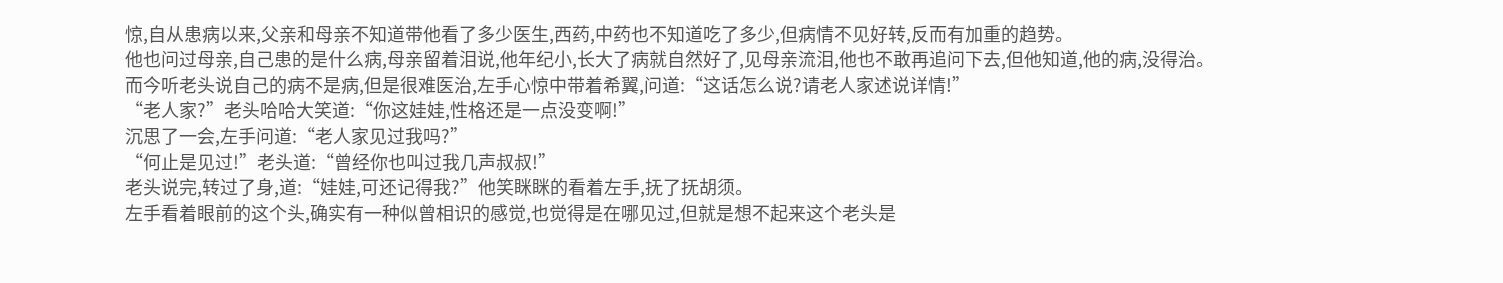惊,自从患病以来,父亲和母亲不知道带他看了多少医生,西药,中药也不知道吃了多少,但病情不见好转,反而有加重的趋势。
他也问过母亲,自己患的是什么病,母亲留着泪说,他年纪小,长大了病就自然好了,见母亲流泪,他也不敢再追问下去,但他知道,他的病,没得治。
而今听老头说自己的病不是病,但是很难医治,左手心惊中带着希翼,问道:“这话怎么说?请老人家述说详情!”
“老人家?”老头哈哈大笑道:“你这娃娃,性格还是一点没变啊!”
沉思了一会,左手问道:“老人家见过我吗?”
“何止是见过!”老头道:“曾经你也叫过我几声叔叔!”
老头说完,转过了身,道:“娃娃,可还记得我?”他笑眯眯的看着左手,抚了抚胡须。
左手看着眼前的这个头,确实有一种似曾相识的感觉,也觉得是在哪见过,但就是想不起来这个老头是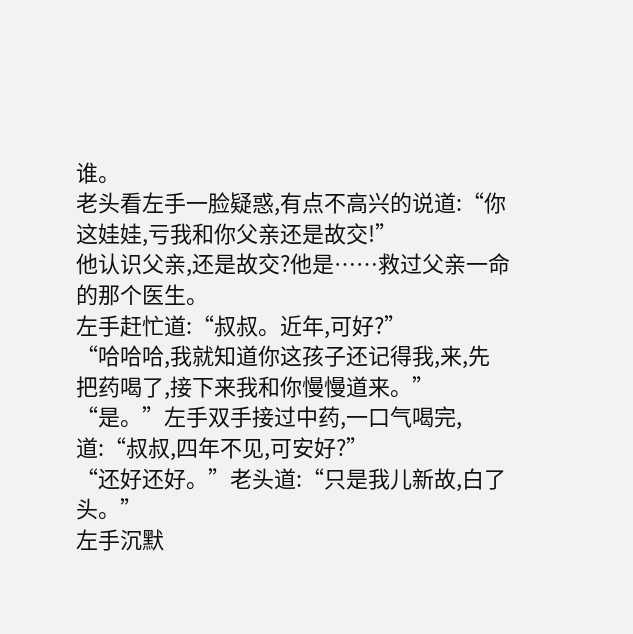谁。
老头看左手一脸疑惑,有点不高兴的说道:“你这娃娃,亏我和你父亲还是故交!”
他认识父亲,还是故交?他是……救过父亲一命的那个医生。
左手赶忙道:“叔叔。近年,可好?”
“哈哈哈,我就知道你这孩子还记得我,来,先把药喝了,接下来我和你慢慢道来。”
“是。”左手双手接过中药,一口气喝完,道:“叔叔,四年不见,可安好?”
“还好还好。”老头道:“只是我儿新故,白了头。”
左手沉默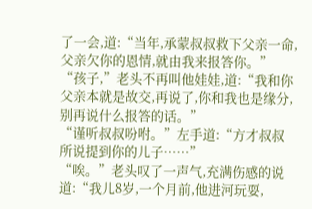了一会,道:“当年,承蒙叔叔救下父亲一命,父亲欠你的恩情,就由我来报答你。”
“孩子,”老头不再叫他娃娃,道:“我和你父亲本就是故交,再说了,你和我也是缘分,别再说什么报答的话。”
“谨听叔叔吩咐。”左手道:“方才叔叔所说提到你的儿子……”
“唉。”老头叹了一声气,充满伤感的说道:“我儿8岁,一个月前,他进河玩耍,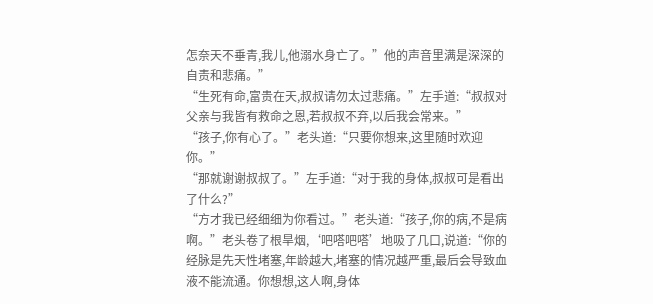怎奈天不垂青,我儿,他溺水身亡了。”他的声音里满是深深的自责和悲痛。”
“生死有命,富贵在天,叔叔请勿太过悲痛。”左手道:“叔叔对父亲与我皆有救命之恩,若叔叔不弃,以后我会常来。”
“孩子,你有心了。”老头道:“只要你想来,这里随时欢迎你。”
“那就谢谢叔叔了。”左手道:“对于我的身体,叔叔可是看出了什么?”
“方才我已经细细为你看过。”老头道:“孩子,你的病,不是病啊。”老头卷了根旱烟,‘吧嗒吧嗒’地吸了几口,说道:“你的经脉是先天性堵塞,年龄越大,堵塞的情况越严重,最后会导致血液不能流通。你想想,这人啊,身体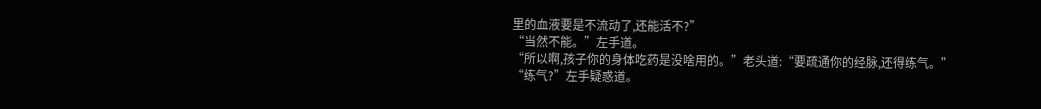里的血液要是不流动了,还能活不?”
“当然不能。”左手道。
“所以啊,孩子你的身体吃药是没啥用的。”老头道:“要疏通你的经脉,还得练气。”
“练气?”左手疑惑道。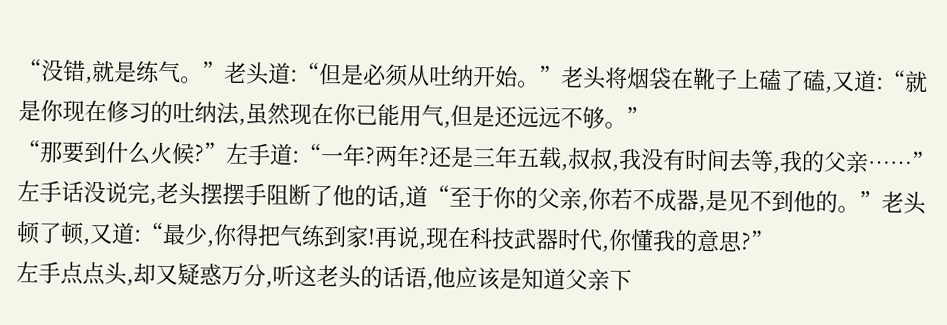“没错,就是练气。”老头道:“但是必须从吐纳开始。”老头将烟袋在靴子上磕了磕,又道:“就是你现在修习的吐纳法,虽然现在你已能用气,但是还远远不够。”
“那要到什么火候?”左手道:“一年?两年?还是三年五载,叔叔,我没有时间去等,我的父亲……”
左手话没说完,老头摆摆手阻断了他的话,道“至于你的父亲,你若不成器,是见不到他的。”老头顿了顿,又道:“最少,你得把气练到家!再说,现在科技武器时代,你懂我的意思?”
左手点点头,却又疑惑万分,听这老头的话语,他应该是知道父亲下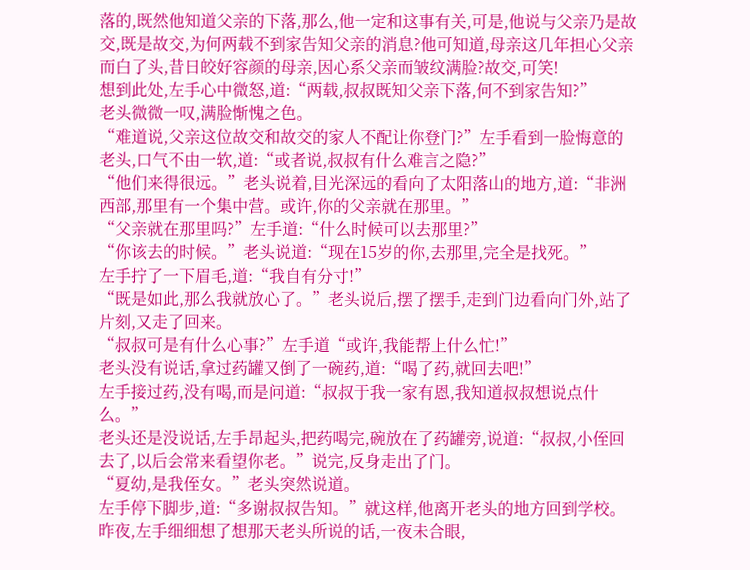落的,既然他知道父亲的下落,那么,他一定和这事有关,可是,他说与父亲乃是故交,既是故交,为何两载不到家告知父亲的消息?他可知道,母亲这几年担心父亲而白了头,昔日皎好容颜的母亲,因心系父亲而皱纹满脸?故交,可笑!
想到此处,左手心中微怒,道:“两载,叔叔既知父亲下落,何不到家告知?”
老头微微一叹,满脸惭愧之色。
“难道说,父亲这位故交和故交的家人不配让你登门?”左手看到一脸悔意的老头,口气不由一软,道:“或者说,叔叔有什么难言之隐?”
“他们来得很远。”老头说着,目光深远的看向了太阳落山的地方,道:“非洲西部,那里有一个集中营。或许,你的父亲就在那里。”
“父亲就在那里吗?”左手道:“什么时候可以去那里?”
“你该去的时候。”老头说道:“现在15岁的你,去那里,完全是找死。”
左手拧了一下眉毛,道:“我自有分寸!”
“既是如此,那么我就放心了。”老头说后,摆了摆手,走到门边看向门外,站了片刻,又走了回来。
“叔叔可是有什么心事?”左手道“或许,我能帮上什么忙!”
老头没有说话,拿过药罐又倒了一碗药,道:“喝了药,就回去吧!”
左手接过药,没有喝,而是问道:“叔叔于我一家有恩,我知道叔叔想说点什么。”
老头还是没说话,左手昂起头,把药喝完,碗放在了药罐旁,说道:“叔叔,小侄回去了,以后会常来看望你老。”说完,反身走出了门。
“夏幼,是我侄女。”老头突然说道。
左手停下脚步,道:“多谢叔叔告知。”就这样,他离开老头的地方回到学校。
昨夜,左手细细想了想那天老头所说的话,一夜未合眼,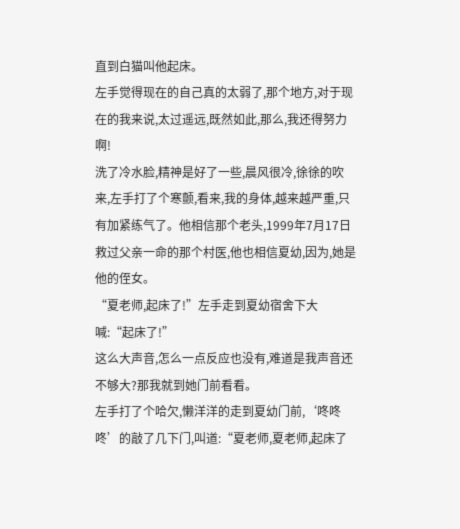直到白猫叫他起床。
左手觉得现在的自己真的太弱了,那个地方,对于现在的我来说,太过遥远,既然如此,那么,我还得努力啊!
洗了冷水脸,精神是好了一些,晨风很冷,徐徐的吹来,左手打了个寒颤,看来,我的身体,越来越严重,只有加紧练气了。他相信那个老头,1999年7月17日救过父亲一命的那个村医,他也相信夏幼,因为,她是他的侄女。
“夏老师,起床了!”左手走到夏幼宿舍下大喊:“起床了!”
这么大声音,怎么一点反应也没有,难道是我声音还不够大?那我就到她门前看看。
左手打了个哈欠,懒洋洋的走到夏幼门前,‘咚咚咚’的敲了几下门,叫道:“夏老师,夏老师,起床了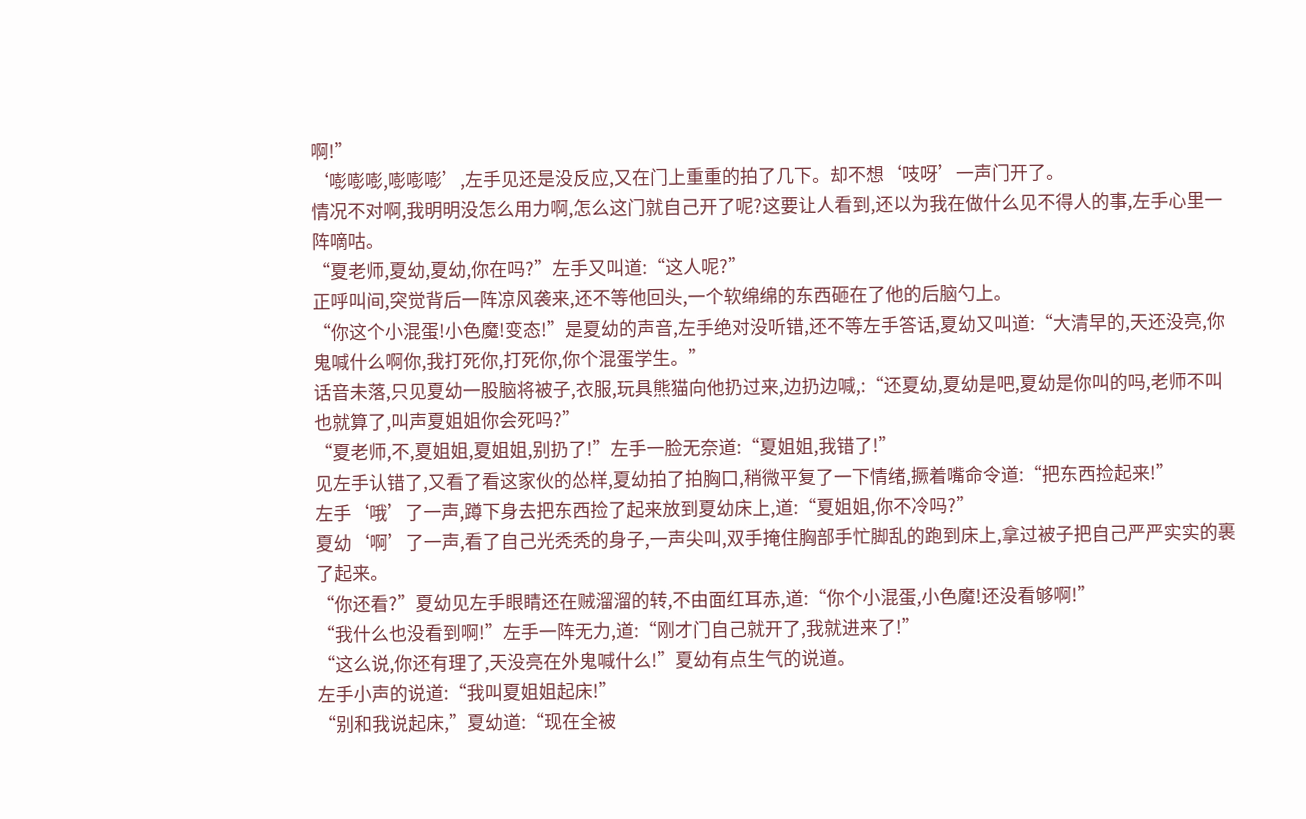啊!”
‘嘭嘭嘭,嘭嘭嘭’,左手见还是没反应,又在门上重重的拍了几下。却不想‘吱呀’一声门开了。
情况不对啊,我明明没怎么用力啊,怎么这门就自己开了呢?这要让人看到,还以为我在做什么见不得人的事,左手心里一阵嘀咕。
“夏老师,夏幼,夏幼,你在吗?”左手又叫道:“这人呢?”
正呼叫间,突觉背后一阵凉风袭来,还不等他回头,一个软绵绵的东西砸在了他的后脑勺上。
“你这个小混蛋!小色魔!变态!”是夏幼的声音,左手绝对没听错,还不等左手答话,夏幼又叫道:“大清早的,天还没亮,你鬼喊什么啊你,我打死你,打死你,你个混蛋学生。”
话音未落,只见夏幼一股脑将被子,衣服,玩具熊猫向他扔过来,边扔边喊,:“还夏幼,夏幼是吧,夏幼是你叫的吗,老师不叫也就算了,叫声夏姐姐你会死吗?”
“夏老师,不,夏姐姐,夏姐姐,别扔了!”左手一脸无奈道:“夏姐姐,我错了!”
见左手认错了,又看了看这家伙的怂样,夏幼拍了拍胸口,稍微平复了一下情绪,撅着嘴命令道:“把东西捡起来!”
左手‘哦’了一声,蹲下身去把东西捡了起来放到夏幼床上,道:“夏姐姐,你不冷吗?”
夏幼‘啊’了一声,看了自己光秃秃的身子,一声尖叫,双手掩住胸部手忙脚乱的跑到床上,拿过被子把自己严严实实的裹了起来。
“你还看?”夏幼见左手眼睛还在贼溜溜的转,不由面红耳赤,道:“你个小混蛋,小色魔!还没看够啊!”
“我什么也没看到啊!”左手一阵无力,道:“刚才门自己就开了,我就进来了!”
“这么说,你还有理了,天没亮在外鬼喊什么!”夏幼有点生气的说道。
左手小声的说道:“我叫夏姐姐起床!”
“别和我说起床,”夏幼道:“现在全被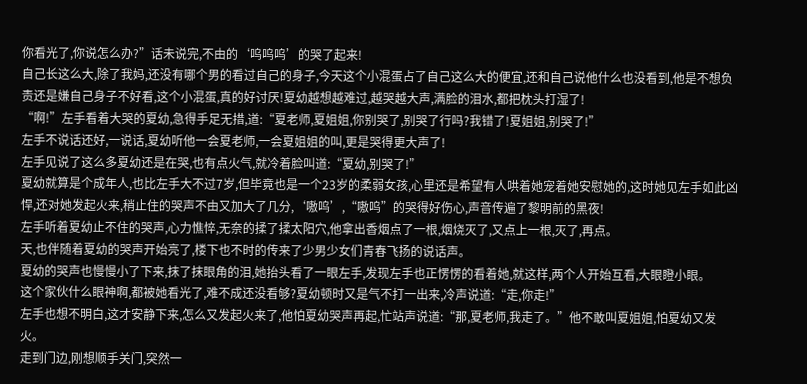你看光了,你说怎么办?”话未说完,不由的‘呜呜呜’的哭了起来!
自己长这么大,除了我妈,还没有哪个男的看过自己的身子,今天这个小混蛋占了自己这么大的便宜,还和自己说他什么也没看到,他是不想负责还是嫌自己身子不好看,这个小混蛋,真的好讨厌!夏幼越想越难过,越哭越大声,满脸的泪水,都把枕头打湿了!
“啊!”左手看着大哭的夏幼,急得手足无措,道:“夏老师,夏姐姐,你别哭了,别哭了行吗?我错了!夏姐姐,别哭了!”
左手不说话还好,一说话,夏幼听他一会夏老师,一会夏姐姐的叫,更是哭得更大声了!
左手见说了这么多夏幼还是在哭,也有点火气,就冷着脸叫道:“夏幼,别哭了!”
夏幼就算是个成年人,也比左手大不过7岁,但毕竟也是一个23岁的柔弱女孩,心里还是希望有人哄着她宠着她安慰她的,这时她见左手如此凶悍,还对她发起火来,稍止住的哭声不由又加大了几分,‘嗷呜’,“嗷呜”的哭得好伤心,声音传遍了黎明前的黑夜!
左手听着夏幼止不住的哭声,心力憔悴,无奈的揉了揉太阳穴,他拿出香烟点了一根,烟烧灭了,又点上一根,灭了,再点。
天,也伴随着夏幼的哭声开始亮了,楼下也不时的传来了少男少女们青春飞扬的说话声。
夏幼的哭声也慢慢小了下来,抹了抹眼角的泪,她抬头看了一眼左手,发现左手也正愣愣的看着她,就这样,两个人开始互看,大眼瞪小眼。
这个家伙什么眼神啊,都被她看光了,难不成还没看够?夏幼顿时又是气不打一出来,冷声说道:“走,你走!”
左手也想不明白,这才安静下来,怎么又发起火来了,他怕夏幼哭声再起,忙站声说道:“那,夏老师,我走了。”他不敢叫夏姐姐,怕夏幼又发火。
走到门边,刚想顺手关门,突然一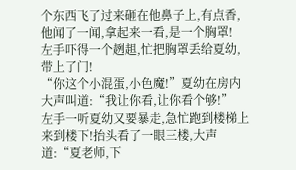个东西飞了过来砸在他鼻子上,有点香,他闻了一闻,拿起来一看,是一个胸罩!
左手吓得一个趔趄,忙把胸罩丢给夏幼,带上了门!
“你这个小混蛋,小色魔!”夏幼在房内大声叫道:“我让你看,让你看个够!”
左手一听夏幼又要暴走,急忙跑到楼梯上来到楼下!抬头看了一眼三楼,大声道:“夏老师,下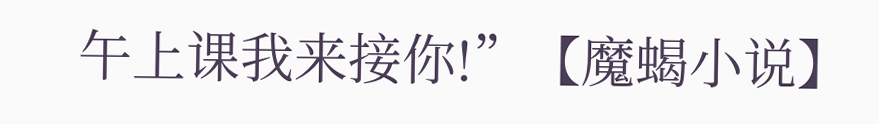午上课我来接你!”【魔蝎小说】